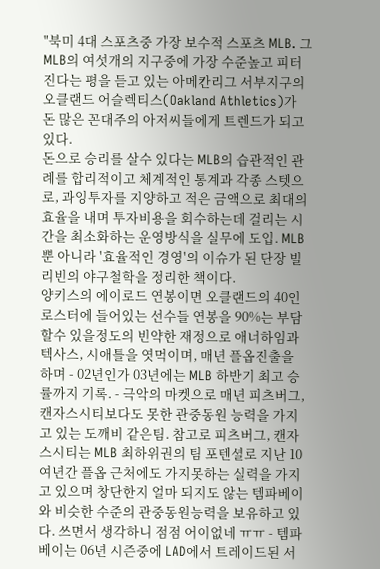"북미 4대 스포츠중 가장 보수적 스포츠 MLB. 그 MLB의 여섯개의 지구중에 가장 수준높고 피터진다는 평을 듣고 있는 아메칸리그 서부지구의 오클랜드 어슬렉티스(Oakland Athletics)가 돈 많은 꼰대주의 아저씨들에게 트렌드가 되고 있다.
돈으로 승리를 살수 있다는 MLB의 습관적인 관례를 합리적이고 체계적인 통계과 각종 스텟으로, 과잉투자를 지양하고 적은 금액으로 최대의 효율을 내며 투자비용을 회수하는데 걸리는 시간을 최소화하는 운영방식을 실무에 도입. MLB뿐 아니라 '효율적인 경영'의 이슈가 된 단장 빌리빈의 야구철학을 정리한 책이다.
양키스의 에이로드 연봉이면 오클랜드의 40인 로스터에 들어있는 선수들 연봉을 90%는 부담할수 있을정도의 빈약한 재정으로 애너하임과 텍사스, 시애틀을 엿먹이며, 매년 플옵진출을 하며 - 02년인가 03년에는 MLB 하반기 최고 승률까지 기록. - 극악의 마켓으로 매년 피츠버그, 캔자스시티보다도 못한 관중동원 능력을 가지고 있는 도깨비 같은팀. 참고로 피츠버그, 캔자스시티는 MLB 최하위권의 팀 포텐셜로 지난 10여년간 플옵 근처에도 가지못하는 실력을 가지고 있으며 창단한지 얼마 되지도 않는 템파베이와 비슷한 수준의 관중동원능력을 보유하고 있다. 쓰면서 생각하니 점점 어이없네 ㅠㅠ - 템파베이는 06년 시즌중에 LAD에서 트레이드된 서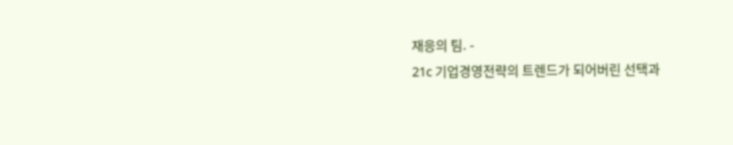재응의 팀. -
21c 기업경영전략의 트렌드가 되어버린 선택과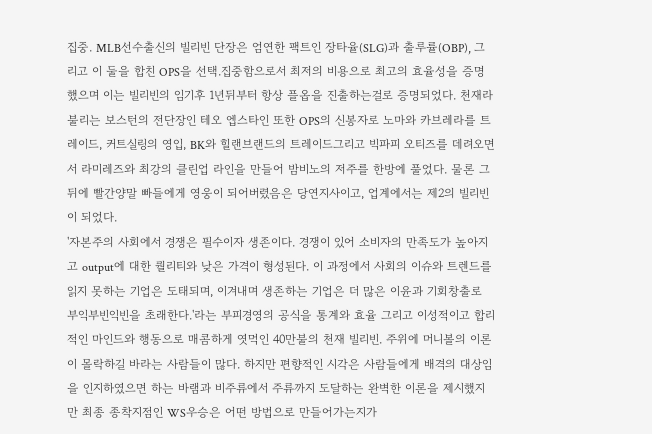집중. MLB선수출신의 빌리빈 단장은 엄연한 팩트인 장타율(SLG)과 출루률(OBP), 그리고 이 둘을 합친 OPS을 선택.집중함으로서 최저의 비용으로 최고의 효율성을 증명했으며 이는 빌리빈의 임기후 1년뒤부터 항상 플옵을 진출하는걸로 증명되었다. 천재라 불리는 보스턴의 전단장인 테오 엡스타인 또한 OPS의 신봉자로 노마와 카브레라를 트레이드, 커트실링의 영입, BK와 힐랜브랜드의 트레이드그리고 빅파피 오티즈를 데려오면서 라미레즈와 최강의 클린업 라인을 만들어 밤비노의 저주를 한방에 풀었다. 물론 그뒤에 빨간양말 빠들에게 영웅이 되어버렸음은 당연지사이고, 업계에서는 제2의 빌리빈이 되었다.
'자본주의 사회에서 경쟁은 필수이자 생존이다. 경쟁이 있어 소비자의 만족도가 높아지고 output에 대한 퀄리티와 낮은 가격이 형성된다. 이 과정에서 사회의 이슈와 트렌드를 읽지 못하는 기업은 도태되며, 이겨내며 생존하는 기업은 더 많은 이윤과 기회창출로 부익부빈익빈을 초래한다.'라는 부피경영의 공식을 통계와 효율 그리고 이성적이고 합리적인 마인드와 행동으로 매콤하게 엿먹인 40만불의 천재 빌리빈. 주위에 머니볼의 이론이 몰락하길 바라는 사람들이 많다. 하지만 편향적인 시각은 사람들에게 배격의 대상임을 인지하였으면 하는 바램과 비주류에서 주류까지 도달하는 완벽한 이론을 제시했지만 최종 종착지점인 WS우승은 어떤 방법으로 만들어가는지가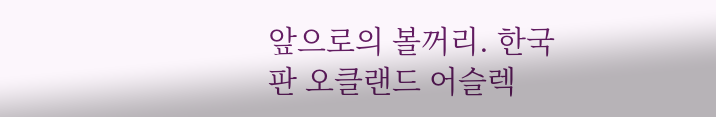앞으로의 볼꺼리. 한국판 오클랜드 어슬렉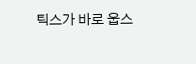틱스가 바로 웁스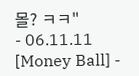몰? ㅋㅋ"
- 06.11.11 [Money Ball] -